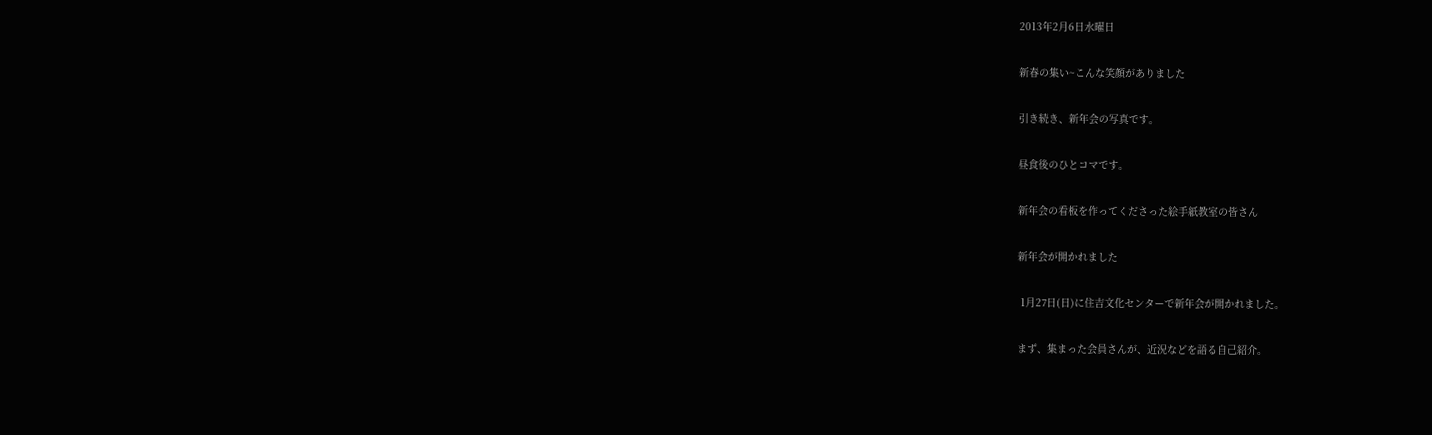2013年2月6日水曜日

新春の集い~こんな笑顔がありました

引き続き、新年会の写真です。

昼食後のひとコマです。

新年会の看板を作ってくださった絵手紙教室の皆さん

新年会が開かれました

 1月27日(日)に住吉文化センターで新年会が開かれました。

まず、集まった会員さんが、近況などを語る自己紹介。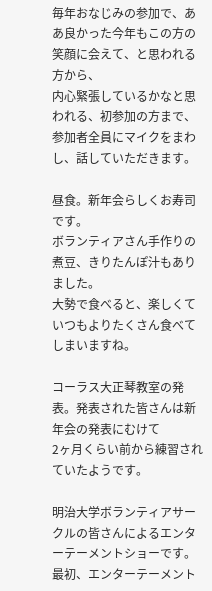毎年おなじみの参加で、ああ良かった今年もこの方の笑顔に会えて、と思われる方から、
内心緊張しているかなと思われる、初参加の方まで、参加者全員にマイクをまわし、話していただきます。

昼食。新年会らしくお寿司です。
ボランティアさん手作りの煮豆、きりたんぽ汁もありました。
大勢で食べると、楽しくていつもよりたくさん食べてしまいますね。

コーラス大正琴教室の発表。発表された皆さんは新年会の発表にむけて
2ヶ月くらい前から練習されていたようです。

明治大学ボランティアサークルの皆さんによるエンターテーメントショーです。
最初、エンターテーメント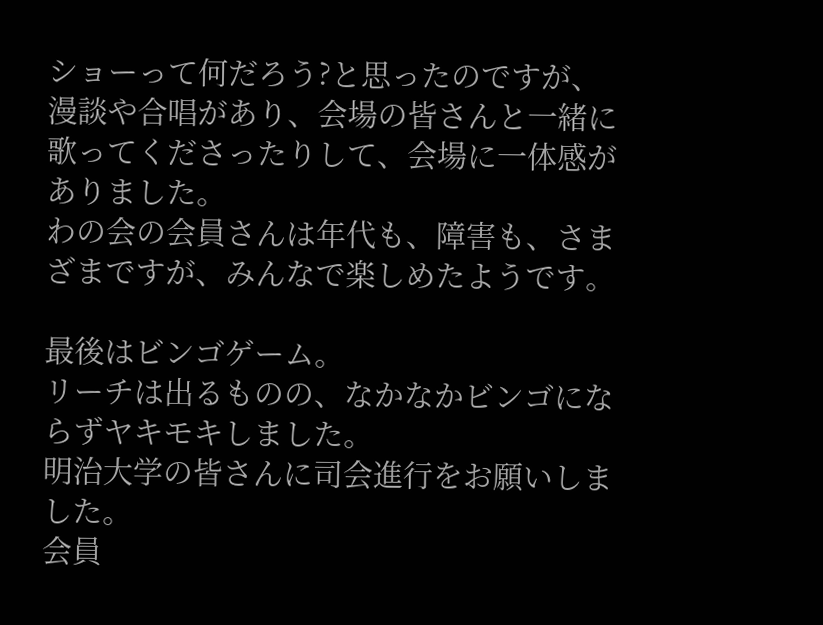ショーって何だろう?と思ったのですが、
漫談や合唱があり、会場の皆さんと一緒に歌ってくださったりして、会場に一体感がありました。
わの会の会員さんは年代も、障害も、さまざまですが、みんなで楽しめたようです。

最後はビンゴゲーム。
リーチは出るものの、なかなかビンゴにならずヤキモキしました。
明治大学の皆さんに司会進行をお願いしました。
会員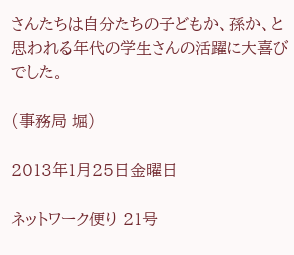さんたちは自分たちの子どもか、孫か、と思われる年代の学生さんの活躍に大喜びでした。

(事務局 堀)

2013年1月25日金曜日

ネットワーク便り 21号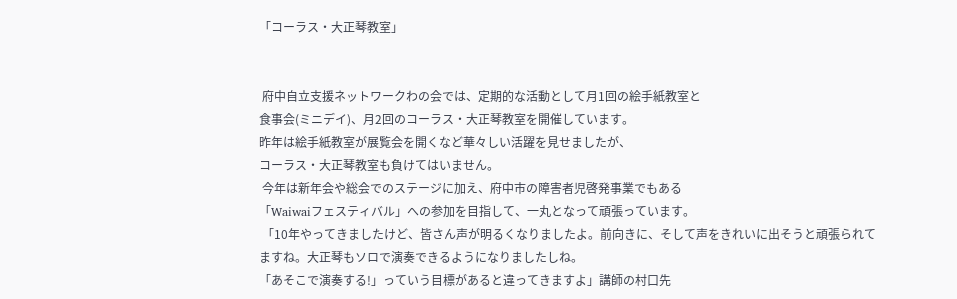「コーラス・大正琴教室」


 府中自立支援ネットワークわの会では、定期的な活動として月1回の絵手紙教室と
食事会(ミニデイ)、月2回のコーラス・大正琴教室を開催しています。
昨年は絵手紙教室が展覧会を開くなど華々しい活躍を見せましたが、
コーラス・大正琴教室も負けてはいません。
 今年は新年会や総会でのステージに加え、府中市の障害者児啓発事業でもある
「Waiwaiフェスティバル」への参加を目指して、一丸となって頑張っています。
 「10年やってきましたけど、皆さん声が明るくなりましたよ。前向きに、そして声をきれいに出そうと頑張られてますね。大正琴もソロで演奏できるようになりましたしね。
「あそこで演奏する!」っていう目標があると違ってきますよ」講師の村口先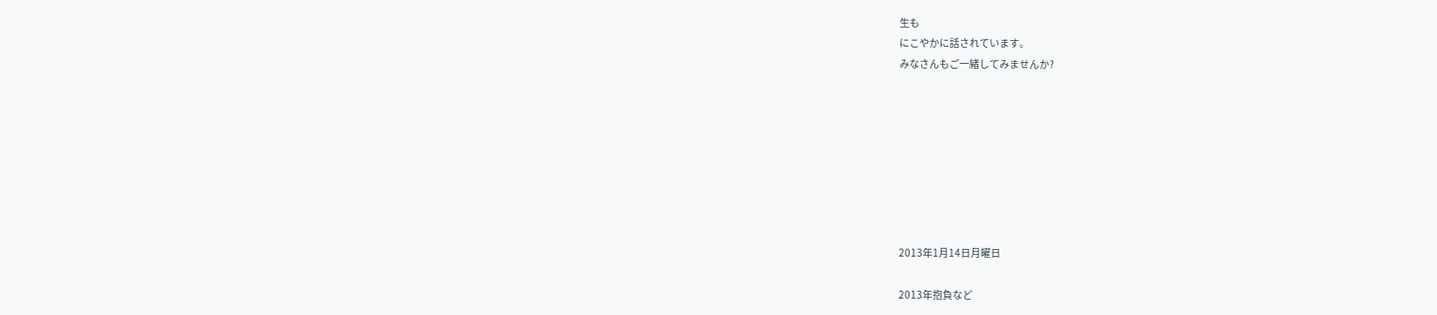生も
にこやかに話されています。
みなさんもご一緒してみませんか?








2013年1月14日月曜日

2013年抱負など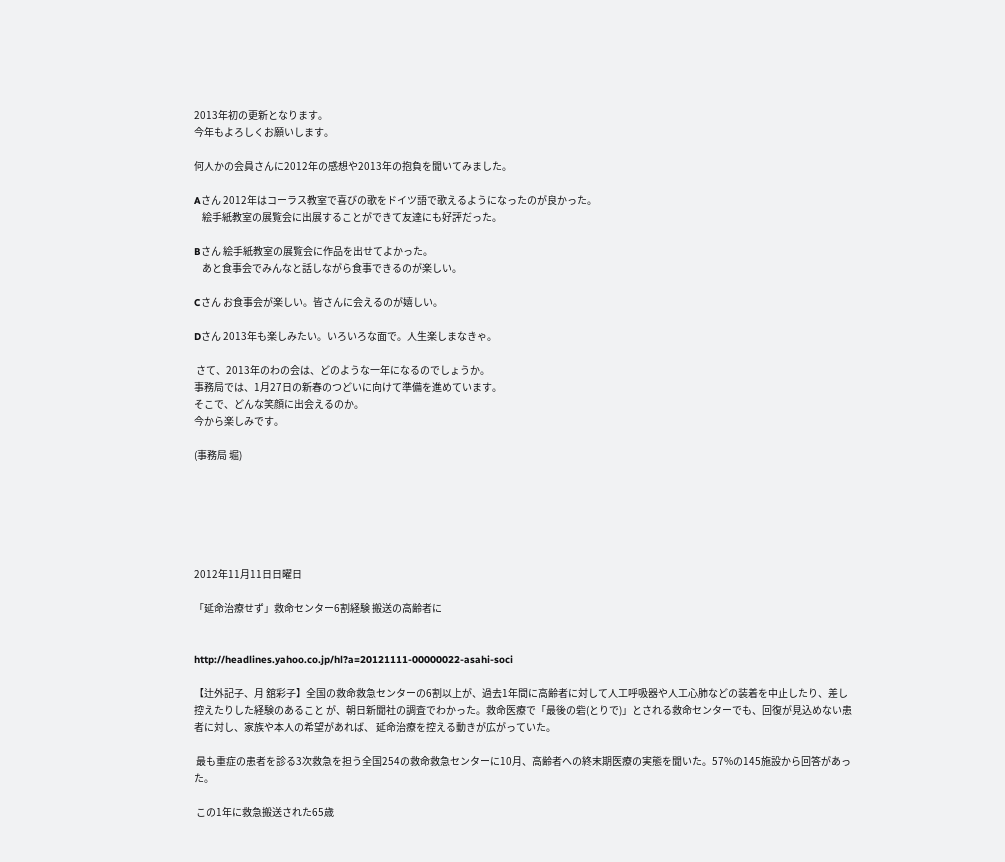2013年初の更新となります。
今年もよろしくお願いします。

何人かの会員さんに2012年の感想や2013年の抱負を聞いてみました。

Aさん 2012年はコーラス教室で喜びの歌をドイツ語で歌えるようになったのが良かった。
    絵手紙教室の展覧会に出展することができて友達にも好評だった。

Bさん 絵手紙教室の展覧会に作品を出せてよかった。
    あと食事会でみんなと話しながら食事できるのが楽しい。

Cさん お食事会が楽しい。皆さんに会えるのが嬉しい。

Dさん 2013年も楽しみたい。いろいろな面で。人生楽しまなきゃ。

 さて、2013年のわの会は、どのような一年になるのでしょうか。
事務局では、1月27日の新春のつどいに向けて準備を進めています。
そこで、どんな笑顔に出会えるのか。
今から楽しみです。

(事務局 堀)






2012年11月11日日曜日

「延命治療せず」救命センター6割経験 搬送の高齢者に


http://headlines.yahoo.co.jp/hl?a=20121111-00000022-asahi-soci

【辻外記子、月 舘彩子】全国の救命救急センターの6割以上が、過去1年間に高齢者に対して人工呼吸器や人工心肺などの装着を中止したり、差し控えたりした経験のあること が、朝日新聞社の調査でわかった。救命医療で「最後の砦(とりで)」とされる救命センターでも、回復が見込めない患者に対し、家族や本人の希望があれば、 延命治療を控える動きが広がっていた。

 最も重症の患者を診る3次救急を担う全国254の救命救急センターに10月、高齢者への終末期医療の実態を聞いた。57%の145施設から回答があった。

 この1年に救急搬送された65歳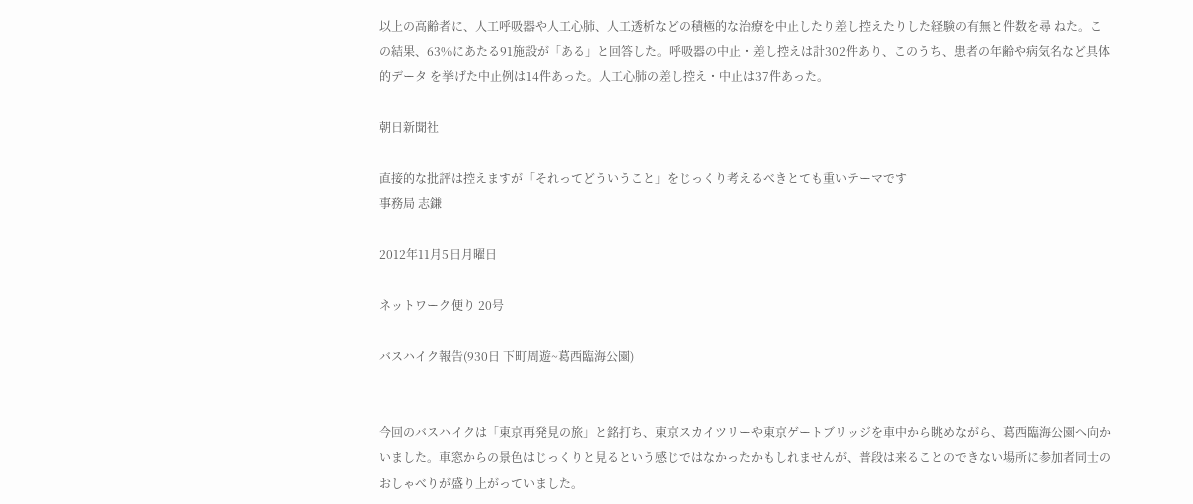以上の高齢者に、人工呼吸器や人工心肺、人工透析などの積極的な治療を中止したり差し控えたりした経験の有無と件数を尋 ねた。この結果、63%にあたる91施設が「ある」と回答した。呼吸器の中止・差し控えは計302件あり、このうち、患者の年齢や病気名など具体的データ を挙げた中止例は14件あった。人工心肺の差し控え・中止は37件あった。

朝日新聞社

直接的な批評は控えますが「それってどういうこと」をじっくり考えるべきとても重いテーマです
事務局 志鎌

2012年11月5日月曜日

ネットワーク便り 20号

バスハイク報告(930日 下町周遊~葛西臨海公園)


今回のバスハイクは「東京再発見の旅」と銘打ち、東京スカイツリーや東京ゲートブリッジを車中から眺めながら、葛西臨海公園へ向かいました。車窓からの景色はじっくりと見るという感じではなかったかもしれませんが、普段は来ることのできない場所に参加者同士のおしゃべりが盛り上がっていました。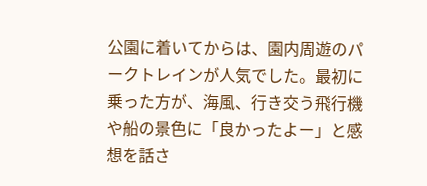公園に着いてからは、園内周遊のパークトレインが人気でした。最初に乗った方が、海風、行き交う飛行機や船の景色に「良かったよー」と感想を話さ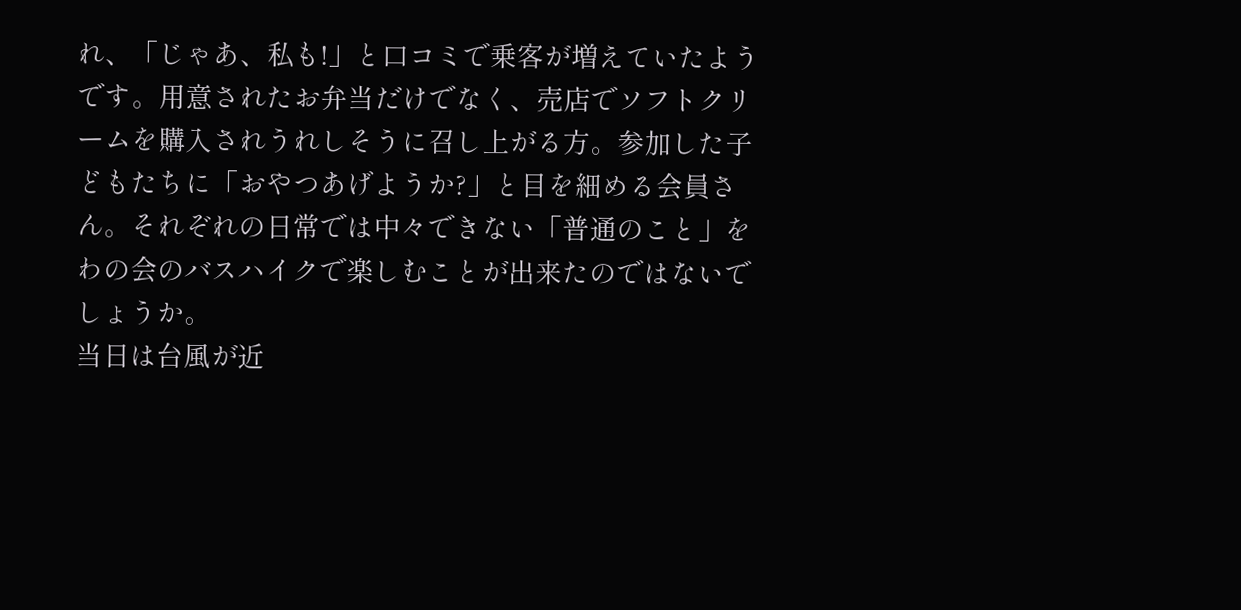れ、「じゃあ、私も!」と口コミで乗客が増えていたようです。用意されたお弁当だけでなく、売店でソフトクリームを購入されうれしそうに召し上がる方。参加した子どもたちに「おやつあげようか?」と目を細める会員さん。それぞれの日常では中々できない「普通のこと」をわの会のバスハイクで楽しむことが出来たのではないでしょうか。
当日は台風が近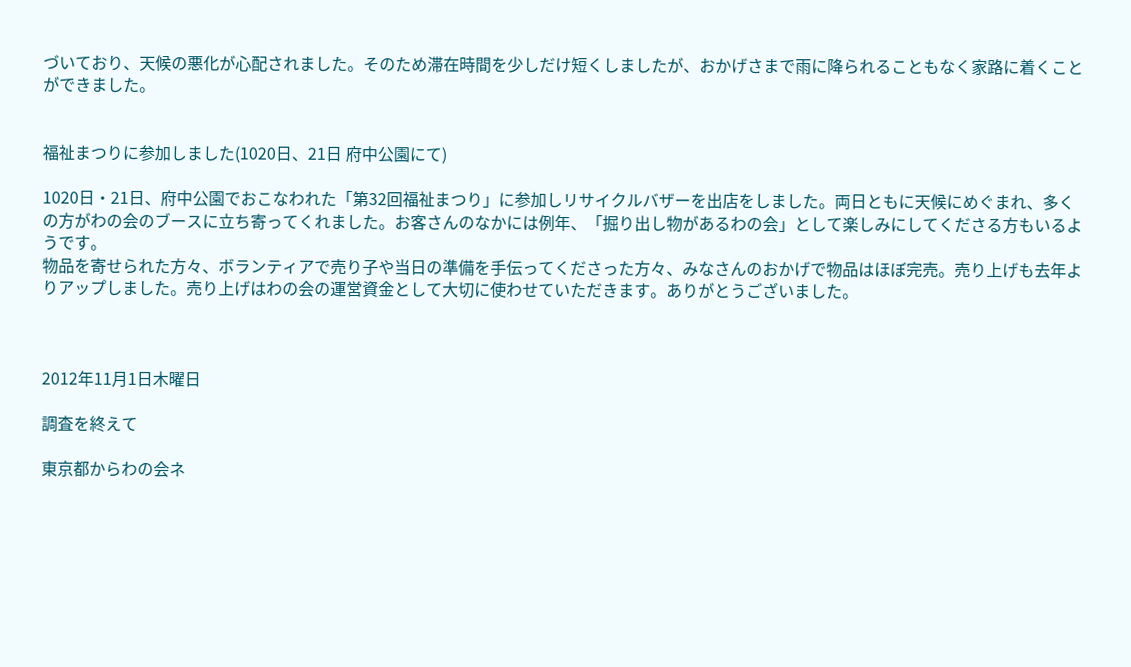づいており、天候の悪化が心配されました。そのため滞在時間を少しだけ短くしましたが、おかげさまで雨に降られることもなく家路に着くことができました。


福祉まつりに参加しました(1020日、21日 府中公園にて)

1020日・21日、府中公園でおこなわれた「第32回福祉まつり」に参加しリサイクルバザーを出店をしました。両日ともに天候にめぐまれ、多くの方がわの会のブースに立ち寄ってくれました。お客さんのなかには例年、「掘り出し物があるわの会」として楽しみにしてくださる方もいるようです。
物品を寄せられた方々、ボランティアで売り子や当日の準備を手伝ってくださった方々、みなさんのおかげで物品はほぼ完売。売り上げも去年よりアップしました。売り上げはわの会の運営資金として大切に使わせていただきます。ありがとうございました。



2012年11月1日木曜日

調査を終えて

東京都からわの会ネ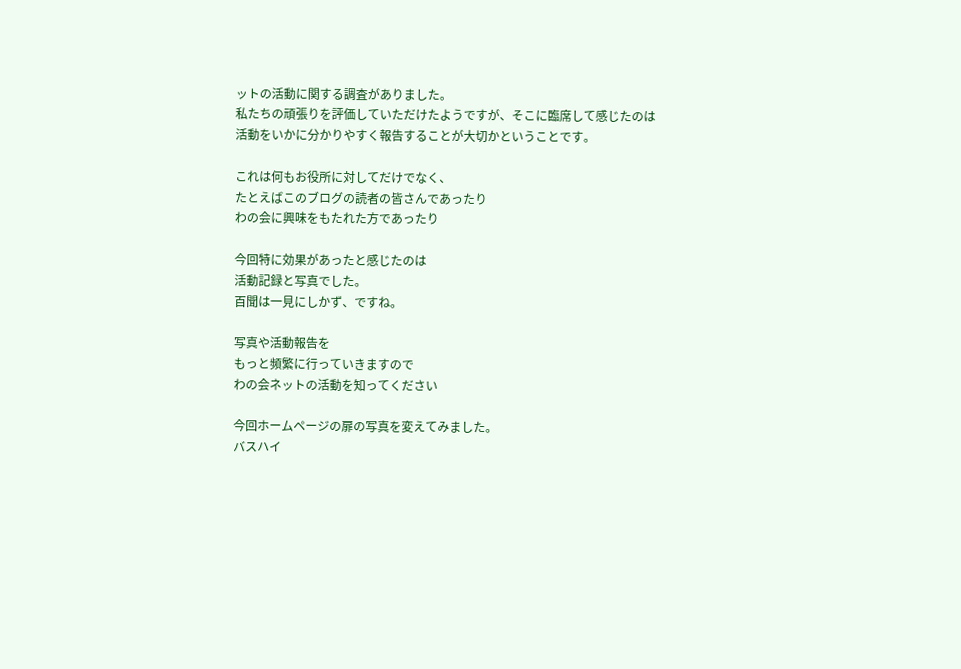ットの活動に関する調査がありました。
私たちの頑張りを評価していただけたようですが、そこに臨席して感じたのは
活動をいかに分かりやすく報告することが大切かということです。

これは何もお役所に対してだけでなく、
たとえばこのブログの読者の皆さんであったり
わの会に興味をもたれた方であったり

今回特に効果があったと感じたのは
活動記録と写真でした。
百聞は一見にしかず、ですね。

写真や活動報告を
もっと頻繁に行っていきますので
わの会ネットの活動を知ってください

今回ホームページの扉の写真を変えてみました。
バスハイ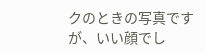クのときの写真ですが、いい顔でし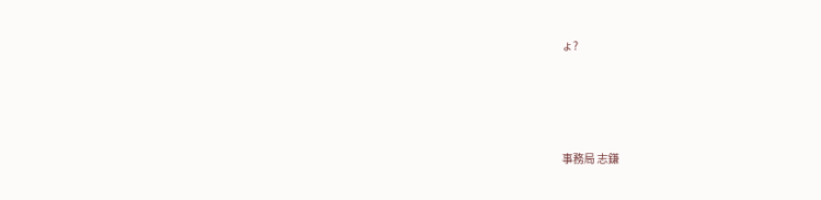ょ?




事務局 志鎌